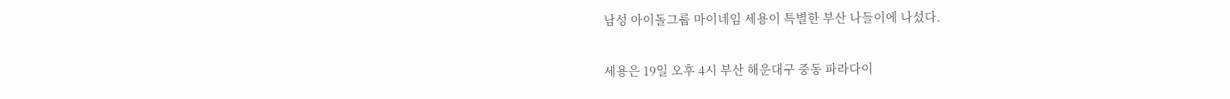남성 아이돌그룹 마이네임 세용이 특별한 부산 나들이에 나섰다.

세용은 19일 오후 4시 부산 해운대구 중동 파라다이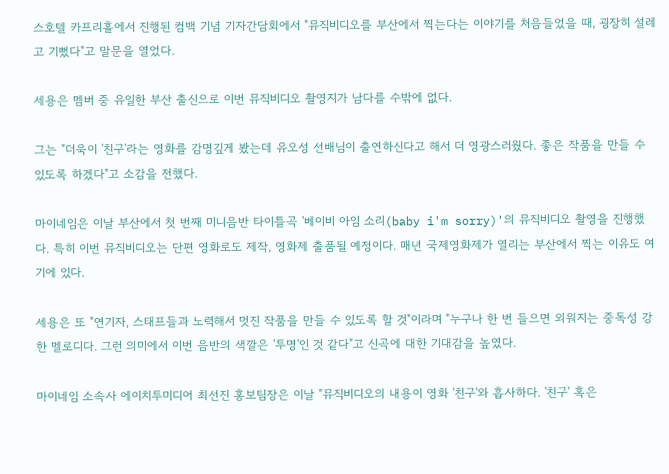스호텔 카프리홀에서 진행된 컴백 기념 기자간담회에서 "뮤직비디오를 부산에서 찍는다는 이야기를 처음들었을 때, 굉장히 설레고 기뻤다"고 말문을 열었다.

세용은 멤버 중 유일한 부산 출신으로 이번 뮤직비디오 촬영지가 남다를 수밖에 없다.

그는 "더욱이 '친구'라는 영화를 감명깊게 봤는데 유오성 선배님이 출연하신다고 해서 더 영광스러웠다. 좋은 작품을 만들 수 있도록 하겠다"고 소감을 전했다.

마이네임은 이날 부산에서 첫 번째 미니음반 타이틀곡 '베이비 아임 소리(baby i'm sorry)'의 뮤직비디오 촬영을 진행했다. 특히 이번 뮤직비디오는 단편 영화로도 제작, 영화제 출품될 예정이다. 매년 국제영화제가 열리는 부산에서 찍는 이유도 여기에 있다.

세용은 또 "연기자, 스태프들과 노력해서 멋진 작품을 만들 수 있도록 할 것"이라며 "누구나 한 번 들으면 외워지는 중독성 강한 멜로디다. 그런 의미에서 이번 음반의 색깔은 '투명'인 것 같다"고 신곡에 대한 기대감을 높였다.

마이네임 소속사 에이치투미디어 최선진 홍보팀장은 이날 "뮤직비디오의 내용이 영화 '친구'와 흡사하다. '친구' 혹은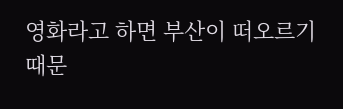영화라고 하면 부산이 떠오르기 때문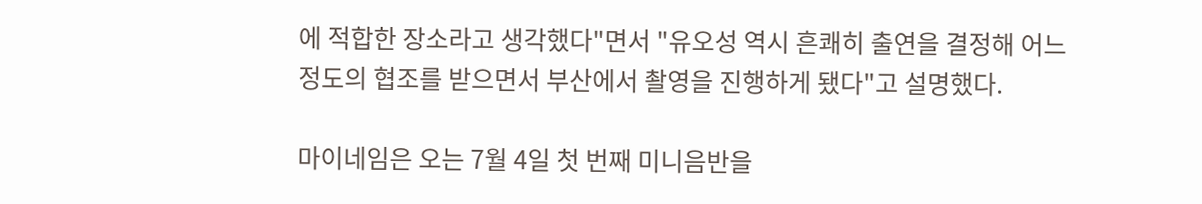에 적합한 장소라고 생각했다"면서 "유오성 역시 흔쾌히 출연을 결정해 어느 정도의 협조를 받으면서 부산에서 촬영을 진행하게 됐다"고 설명했다.

마이네임은 오는 7월 4일 첫 번째 미니음반을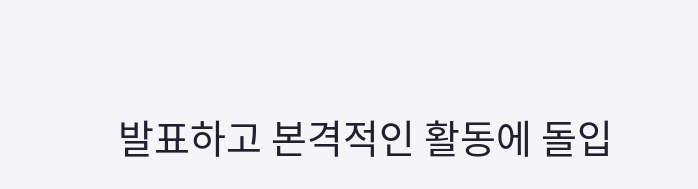발표하고 본격적인 활동에 돌입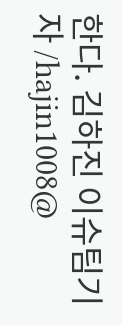한다. 김하진 이슈팀기자 /hajin1008@